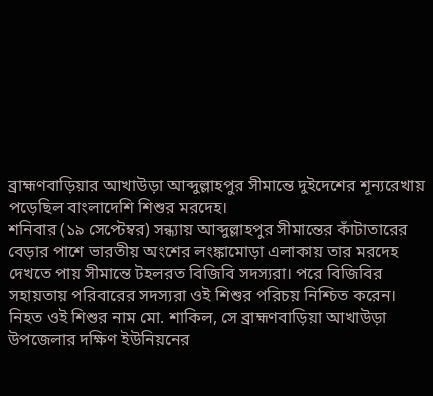ব্রাহ্মণবাড়িয়ার আখাউড়া আব্দুল্লাহপুর সীমান্তে দুইদেশের শূন্যরেখায় পড়েছিল বাংলাদেশি শিশুর মরদেহ।
শনিবার (১৯ সেপ্টেম্বর) সন্ধ্যায় আব্দুল্লাহপুর সীমান্তের কাঁটাতারের বেড়ার পাশে ভারতীয় অংশের লংঙ্কামোড়া এলাকায় তার মরদেহ দেখতে পায় সীমান্তে টহলরত বিজিবি সদস্যরা। পরে বিজিবির সহায়তায় পরিবারের সদস্যরা ওই শিশুর পরিচয় নিশ্চিত করেন।
নিহত ওই শিশুর নাম মো. শাকিল, সে ব্রাহ্মণবাড়িয়া আখাউড়া উপজেলার দক্ষিণ ইউনিয়নের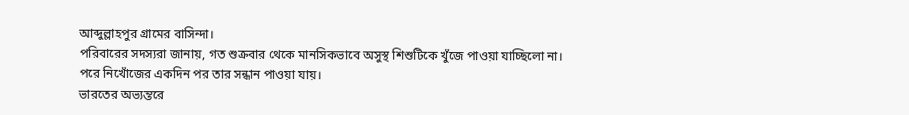আব্দুল্লাহপুর গ্রামের বাসিন্দা।
পরিবারের সদস্যরা জানায়, গত শুক্রবার থেকে মানসিকভাবে অসুস্থ শিশুটিকে খুঁজে পাওয়া যাচ্ছিলো না। পরে নিখোঁজের একদিন পর তার সন্ধান পাওয়া যায়।
ভারতের অভ্যন্তরে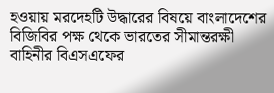হওয়ায় মরদেহটি উদ্ধারের বিষয়ে বাংলাদেশের বিজিবির পক্ষ থেকে ভারতের সীমান্তরক্ষী বাহিনীর বিএসএফের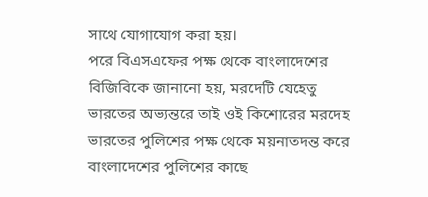সাথে যোগাযোগ করা হয়।
পরে বিএসএফের পক্ষ থেকে বাংলাদেশের বিজিবিকে জানানো হয়, মরদেটি যেহেতু ভারতের অভ্যন্তরে তাই ওই কিশোরের মরদেহ ভারতের পুলিশের পক্ষ থেকে ময়নাতদন্ত করে বাংলাদেশের পুলিশের কাছে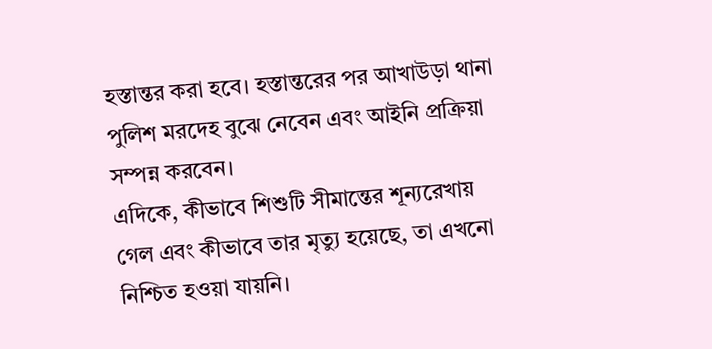হস্তান্তর করা হবে। হস্তান্তরের পর আখাউড়া থানা পুলিশ মরদেহ বুঝে নেবেন এবং আইনি প্রক্রিয়া সম্পন্ন করবেন।
এদিকে, কীভাবে শিশুটি সীমান্তের শূন্যরেখায় গেল এবং কীভাবে তার মৃত্যু হয়েছে, তা এখনো নিশ্চিত হওয়া যায়নি।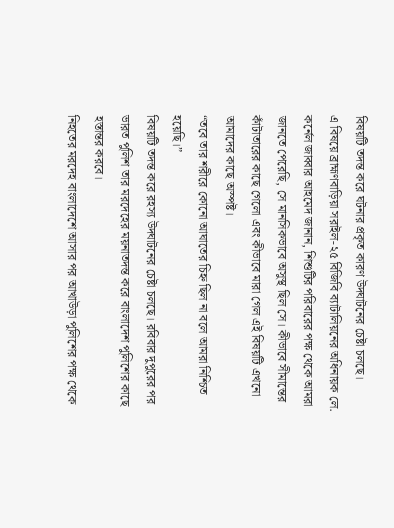বিষয়টি তদন্ত করে ঘটনার প্রকৃত কারণ উদ্ঘাটনের চেষ্টা চলছে।
এ বিষয়ে ব্রাহ্মণবাড়িয়া সরাইল-২৫ বিজিবি ব্যাটালিয়নের অধিনায়ক লে. কর্নেল জাব্বার আহমেদ জানান, শিশুটির পরিবারের পক্ষ থেকে আমরা জানতে পেরেছি, সে মানসিকভাবে অসুস্থ ছিল সে। কীভাবে সীমান্তের কাঁটাতারের কাছে গেলো এবং কীভাবে মারা গেল এই বিষয়টি এখনো আমাদের কাছে অস্পষ্ট।
“তবে তার শরীরে কোনো আঘাতের চিহ্ন ছিল না বলে আমরা নিশ্চিত হয়েছি।”
বিষয়টি তদন্ত করে রহস্য উদ্ঘাটনের চেষ্টা চলছে। রবিবার দুপুরের পর ভারত পুলিশ তার মরদেহের ময়নাতদন্ত করে বাংলাদেশ পুলিশের কাছে হস্তান্তর করবে।
নিহতের মরদেহ বাংলাদেশে আসার পর আখাউড়া পুলিশের পক্ষ থেকে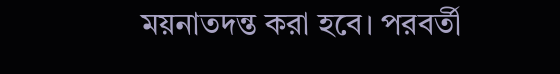ময়নাতদন্ত করা হবে। পরবর্তী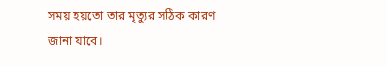সময় হয়তো তার মৃত্যুর সঠিক কারণ জানা যাবে।